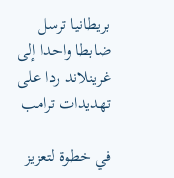بريطانيا ترسل ضابطا واحدا إلى غرينلاند ردا على تهديدات ترامب

في خطوة لتعزيز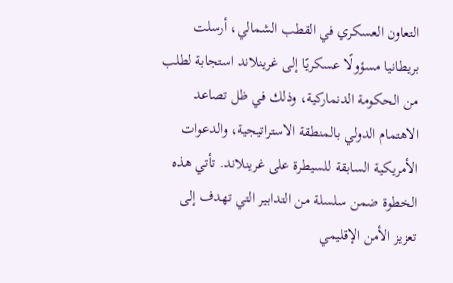التعاون العسكري في القطب الشمالي، أرسلت بريطانيا مسؤولًا عسكريًا إلى غرينلاند استجابة لطلب من الحكومة الدنماركية، وذلك في ظل تصاعد الاهتمام الدولي بالمنطقة الاستراتيجية، والدعوات الأمريكية السابقة للسيطرة على غرينلاند. تأتي هذه الخطوة ضمن سلسلة من التدابير التي تهدف إلى تعزيز الأمن الإقليمي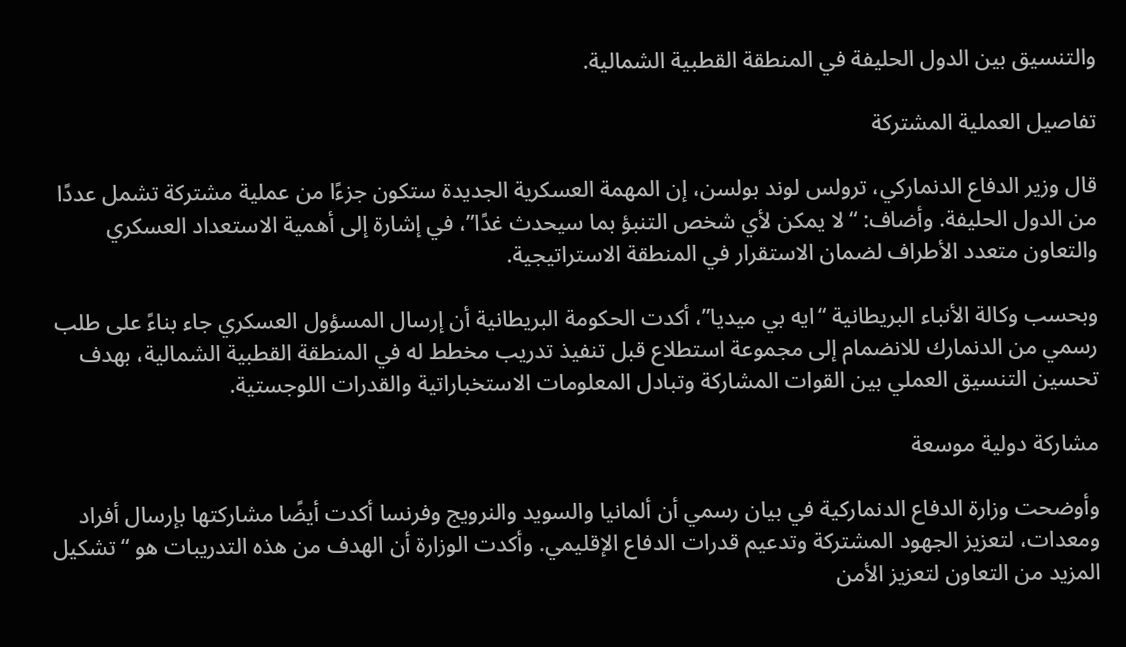والتنسيق بين الدول الحليفة في المنطقة القطبية الشمالية.

تفاصيل العملية المشتركة

قال وزير الدفاع الدنماركي، ترولس لوند بولسن، إن المهمة العسكرية الجديدة ستكون جزءًا من عملية مشتركة تشمل عددًا من الدول الحليفة. وأضاف: “لا يمكن لأي شخص التنبؤ بما سيحدث غدًا”، في إشارة إلى أهمية الاستعداد العسكري والتعاون متعدد الأطراف لضمان الاستقرار في المنطقة الاستراتيجية.

وبحسب وكالة الأنباء البريطانية “ايه بي ميديا”، أكدت الحكومة البريطانية أن إرسال المسؤول العسكري جاء بناءً على طلب رسمي من الدنمارك للانضمام إلى مجموعة استطلاع قبل تنفيذ تدريب مخطط له في المنطقة القطبية الشمالية، بهدف تحسين التنسيق العملي بين القوات المشاركة وتبادل المعلومات الاستخباراتية والقدرات اللوجستية.

مشاركة دولية موسعة

وأوضحت وزارة الدفاع الدنماركية في بيان رسمي أن ألمانيا والسويد والنرويج وفرنسا أكدت أيضًا مشاركتها بإرسال أفراد ومعدات، لتعزيز الجهود المشتركة وتدعيم قدرات الدفاع الإقليمي. وأكدت الوزارة أن الهدف من هذه التدريبات هو “تشكيل المزيد من التعاون لتعزيز الأمن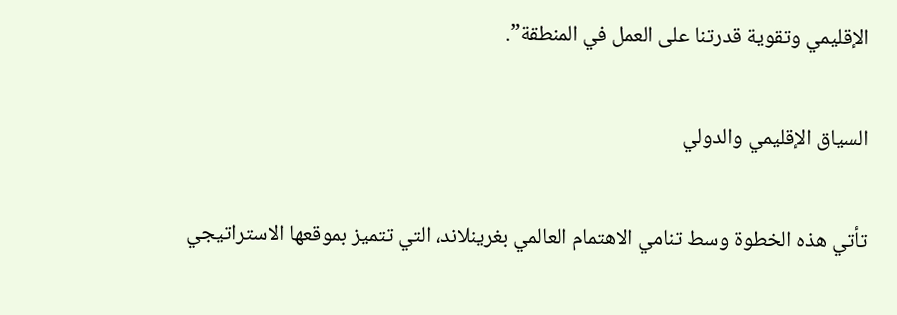الإقليمي وتقوية قدرتنا على العمل في المنطقة”.

السياق الإقليمي والدولي

تأتي هذه الخطوة وسط تنامي الاهتمام العالمي بغرينلاند، التي تتميز بموقعها الاستراتيجي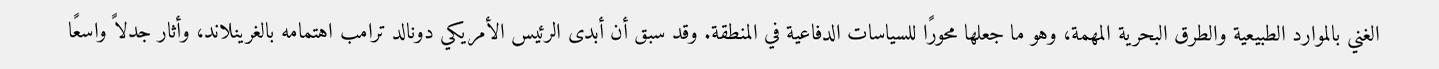الغني بالموارد الطبيعية والطرق البحرية المهمة، وهو ما جعلها محورًا للسياسات الدفاعية في المنطقة. وقد سبق أن أبدى الرئيس الأمريكي دونالد ترامب اهتمامه بالغرينلاند، وأثار جدلاً واسعًا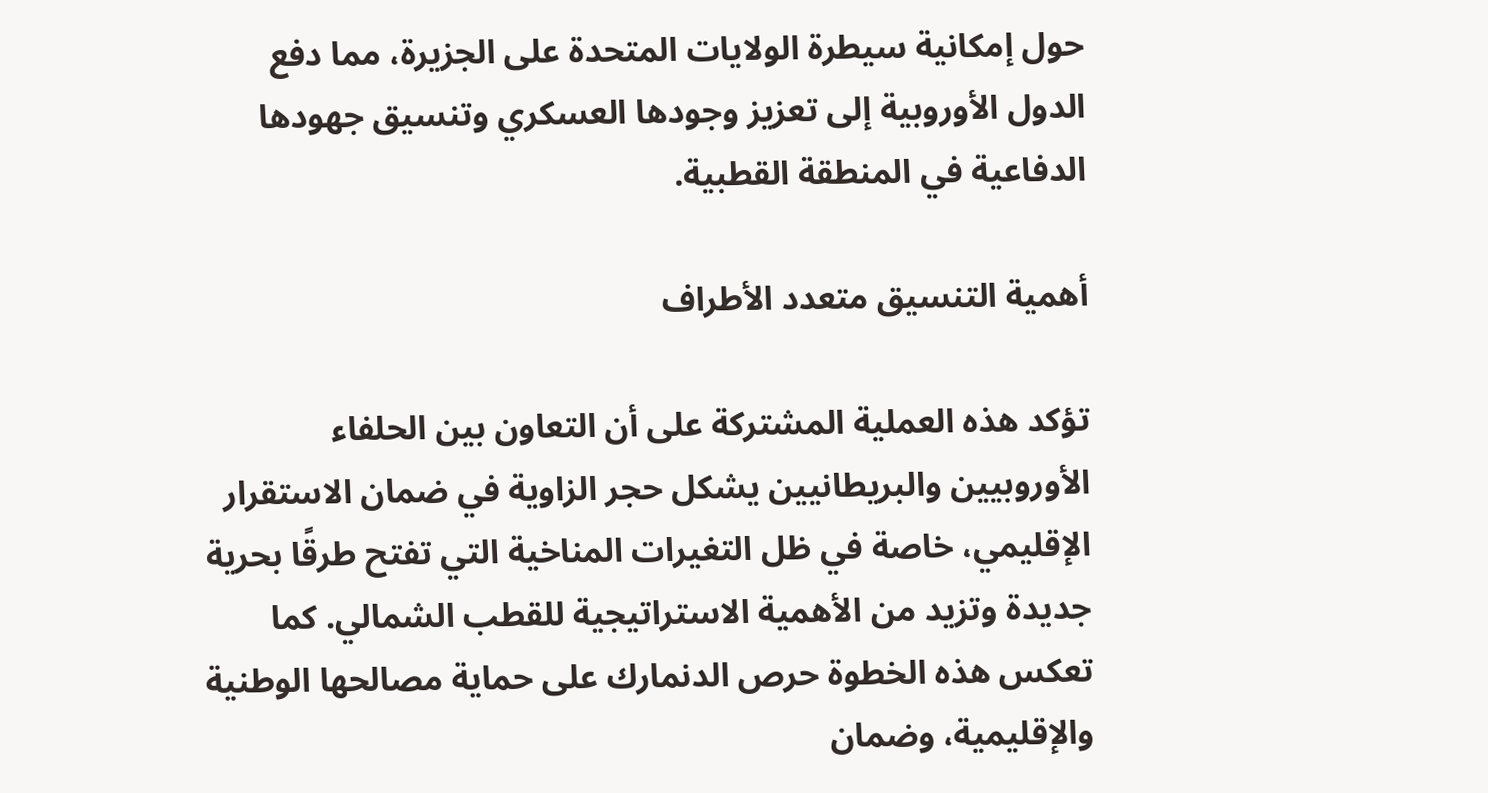حول إمكانية سيطرة الولايات المتحدة على الجزيرة، مما دفع الدول الأوروبية إلى تعزيز وجودها العسكري وتنسيق جهودها الدفاعية في المنطقة القطبية.

أهمية التنسيق متعدد الأطراف

تؤكد هذه العملية المشتركة على أن التعاون بين الحلفاء الأوروبيين والبريطانيين يشكل حجر الزاوية في ضمان الاستقرار الإقليمي، خاصة في ظل التغيرات المناخية التي تفتح طرقًا بحرية جديدة وتزيد من الأهمية الاستراتيجية للقطب الشمالي. كما تعكس هذه الخطوة حرص الدنمارك على حماية مصالحها الوطنية والإقليمية، وضمان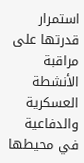استمرار قدرتها على مراقبة الأنشطة العسكرية والدفاعية في محيطها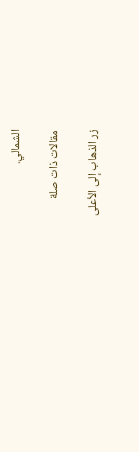الشمالي.

مقالات ذات صلة

زر الذهاب إلى الأعلى